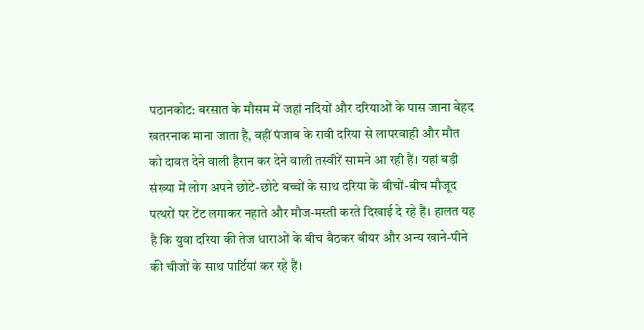पठानकोट: बरसात के मौसम में जहां नदियों और दरियाओं के पास जाना बेहद खतरनाक माना जाता है, वहीं पंजाब के रावी दरिया से लापरवाही और मौत को दावत देने वाली हैरान कर देने वाली तस्वीरें सामने आ रही हैं। यहां बड़ी संख्या में लोग अपने छोटे-छोटे बच्चों के साथ दरिया के बीचों-बीच मौजूद पत्थरों पर टेंट लगाकर नहाते और मौज-मस्ती करते दिखाई दे रहे हैं। हालत यह है कि युवा दरिया की तेज धाराओं के बीच बैठकर बीयर और अन्य खाने-पीने की चीजों के साथ पार्टियां कर रहे हैं।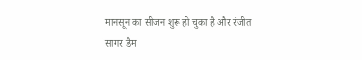मानसून का सीजन शुरू हो चुका है और रंजीत सागर डैम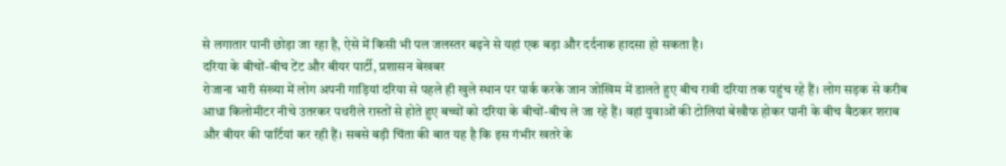से लगातार पानी छोड़ा जा रहा है, ऐसे में किसी भी पल जलस्तर बढ़ने से यहां एक बड़ा और दर्दनाक हादसा हो सकता है।
दरिया के बीचों-बीच टेंट और बीयर पार्टी, प्रशासन बेखबर
रोजाना भारी संख्या में लोग अपनी गाड़ियां दरिया से पहले ही खुले स्थान पर पार्क करके जान जोखिम में डालते हुए बीच रावी दरिया तक पहुंच रहे हैं। लोग सड़क से करीब आधा किलोमीटर नीचे उतरकर पथरीले रास्तों से होते हुए बच्चों को दरिया के बीचों-बीच ले जा रहे हैं। वहां युवाओं की टोलियां बेखौफ होकर पानी के बीच बैठकर शराब और बीयर की पार्टियां कर रही हैं। सबसे बड़ी चिंता की बात यह है कि इस गंभीर खतरे के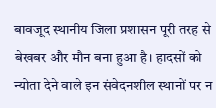बावजूद स्थानीय जिला प्रशासन पूरी तरह से बेखबर और मौन बना हुआ है। हादसों को न्योता देने वाले इन संवेदनशील स्थानों पर न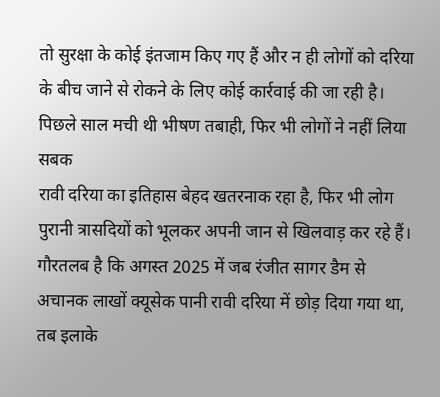तो सुरक्षा के कोई इंतजाम किए गए हैं और न ही लोगों को दरिया के बीच जाने से रोकने के लिए कोई कार्रवाई की जा रही है।
पिछले साल मची थी भीषण तबाही, फिर भी लोगों ने नहीं लिया सबक
रावी दरिया का इतिहास बेहद खतरनाक रहा है, फिर भी लोग पुरानी त्रासदियों को भूलकर अपनी जान से खिलवाड़ कर रहे हैं। गौरतलब है कि अगस्त 2025 में जब रंजीत सागर डैम से अचानक लाखों क्यूसेक पानी रावी दरिया में छोड़ दिया गया था, तब इलाके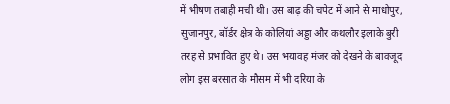में भीषण तबाही मची थी। उस बाढ़ की चपेट में आने से माधोपुर, सुजानपुर, बॉर्डर क्षेत्र के कोलियां अड्डा और कथलौर इलाके बुरी तरह से प्रभावित हुए थे। उस भयावह मंजर को देखने के बावजूद लोग इस बरसात के मौसम में भी दरिया के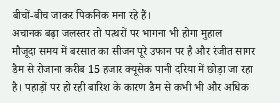बीचों-बीच जाकर पिकनिक मना रहे हैं।
अचानक बढ़ा जलस्तर तो पत्थरों पर भागना भी होगा मुहाल
मौजूदा समय में बरसात का सीजन पूरे उफान पर है और रंजीत सागर डैम से रोजाना करीब 15 हजार क्यूसेक पानी दरिया में छोड़ा जा रहा है। पहाड़ों पर हो रही बारिश के कारण डैम से कभी भी और अधिक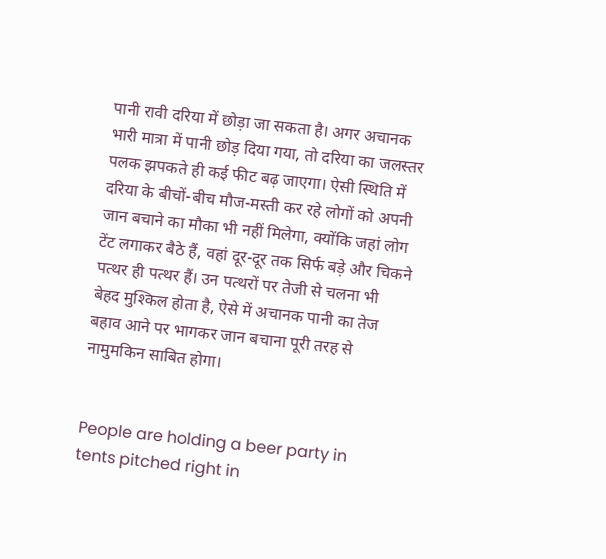पानी रावी दरिया में छोड़ा जा सकता है। अगर अचानक भारी मात्रा में पानी छोड़ दिया गया, तो दरिया का जलस्तर पलक झपकते ही कई फीट बढ़ जाएगा। ऐसी स्थिति में दरिया के बीचों-बीच मौज-मस्ती कर रहे लोगों को अपनी जान बचाने का मौका भी नहीं मिलेगा, क्योंकि जहां लोग टेंट लगाकर बैठे हैं, वहां दूर-दूर तक सिर्फ बड़े और चिकने पत्थर ही पत्थर हैं। उन पत्थरों पर तेजी से चलना भी बेहद मुश्किल होता है, ऐसे में अचानक पानी का तेज बहाव आने पर भागकर जान बचाना पूरी तरह से नामुमकिन साबित होगा।


People are holding a beer party in tents pitched right in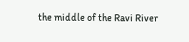the middle of the Ravi River